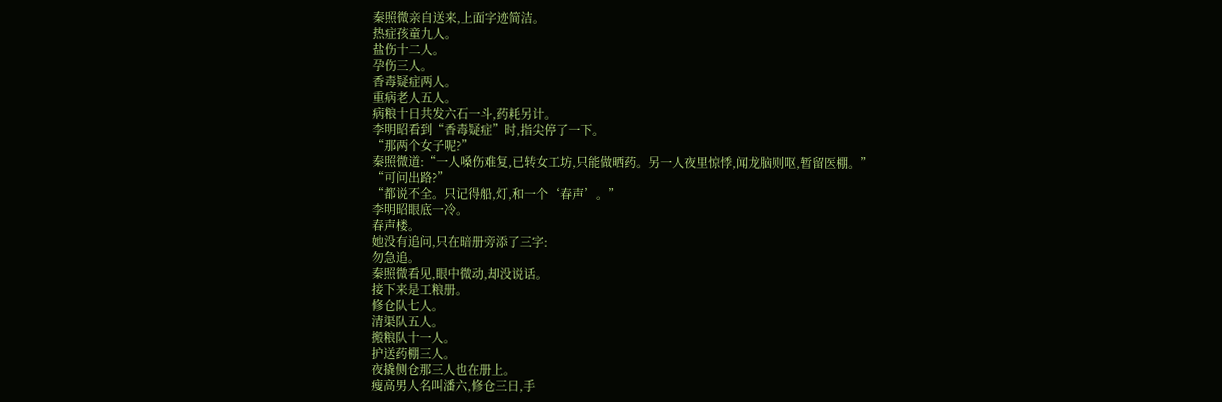秦照微亲自送来,上面字迹简洁。
热症孩童九人。
盐伤十二人。
孕伤三人。
香毒疑症两人。
重病老人五人。
病粮十日共发六石一斗,药耗另计。
李明昭看到“香毒疑症”时,指尖停了一下。
“那两个女子呢?”
秦照微道:“一人嗓伤难复,已转女工坊,只能做晒药。另一人夜里惊悸,闻龙脑则呕,暂留医棚。”
“可问出路?”
“都说不全。只记得船,灯,和一个‘春声’。”
李明昭眼底一冷。
春声楼。
她没有追问,只在暗册旁添了三字:
勿急追。
秦照微看见,眼中微动,却没说话。
接下来是工粮册。
修仓队七人。
清渠队五人。
搬粮队十一人。
护送药棚三人。
夜撬侧仓那三人也在册上。
瘦高男人名叫潘六,修仓三日,手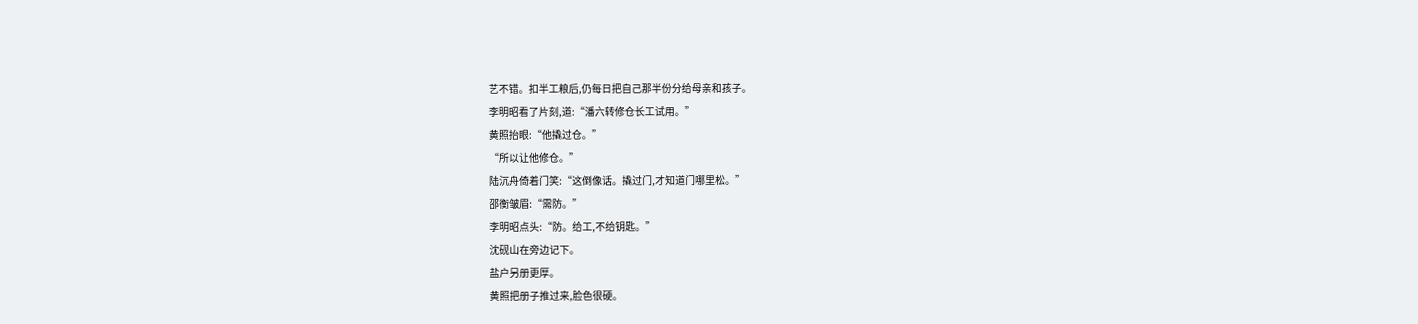艺不错。扣半工粮后,仍每日把自己那半份分给母亲和孩子。
李明昭看了片刻,道:“潘六转修仓长工试用。”
黄照抬眼:“他撬过仓。”
“所以让他修仓。”
陆沉舟倚着门笑:“这倒像话。撬过门,才知道门哪里松。”
邵衡皱眉:“需防。”
李明昭点头:“防。给工,不给钥匙。”
沈砚山在旁边记下。
盐户另册更厚。
黄照把册子推过来,脸色很硬。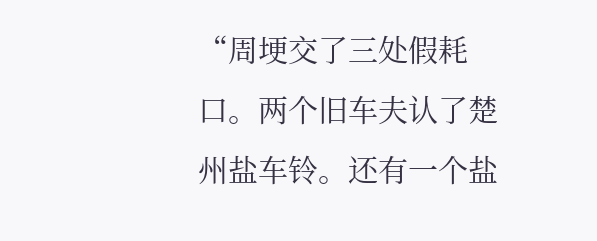“周埂交了三处假耗口。两个旧车夫认了楚州盐车铃。还有一个盐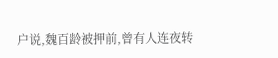户说,魏百龄被押前,曾有人连夜转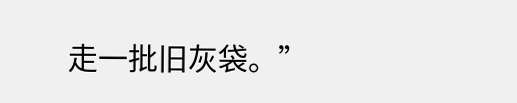走一批旧灰袋。”